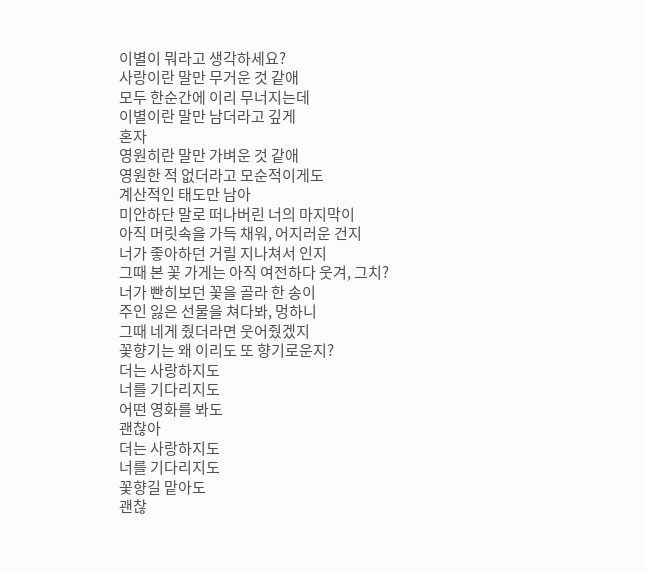이별이 뭐라고 생각하세요?
사랑이란 말만 무거운 것 같애
모두 한순간에 이리 무너지는데
이별이란 말만 남더라고 깊게
혼자
영원히란 말만 가벼운 것 같애
영원한 적 없더라고 모순적이게도
계산적인 태도만 남아
미안하단 말로 떠나버린 너의 마지막이
아직 머릿속을 가득 채워, 어지러운 건지
너가 좋아하던 거릴 지나쳐서 인지
그때 본 꽃 가게는 아직 여전하다 웃겨, 그치?
너가 빤히보던 꽃을 골라 한 송이
주인 잃은 선물을 쳐다봐, 멍하니
그때 네게 줬더라면 웃어줬겠지
꽃향기는 왜 이리도 또 향기로운지?
더는 사랑하지도
너를 기다리지도
어떤 영화를 봐도
괜찮아
더는 사랑하지도
너를 기다리지도
꽃향길 맡아도
괜찮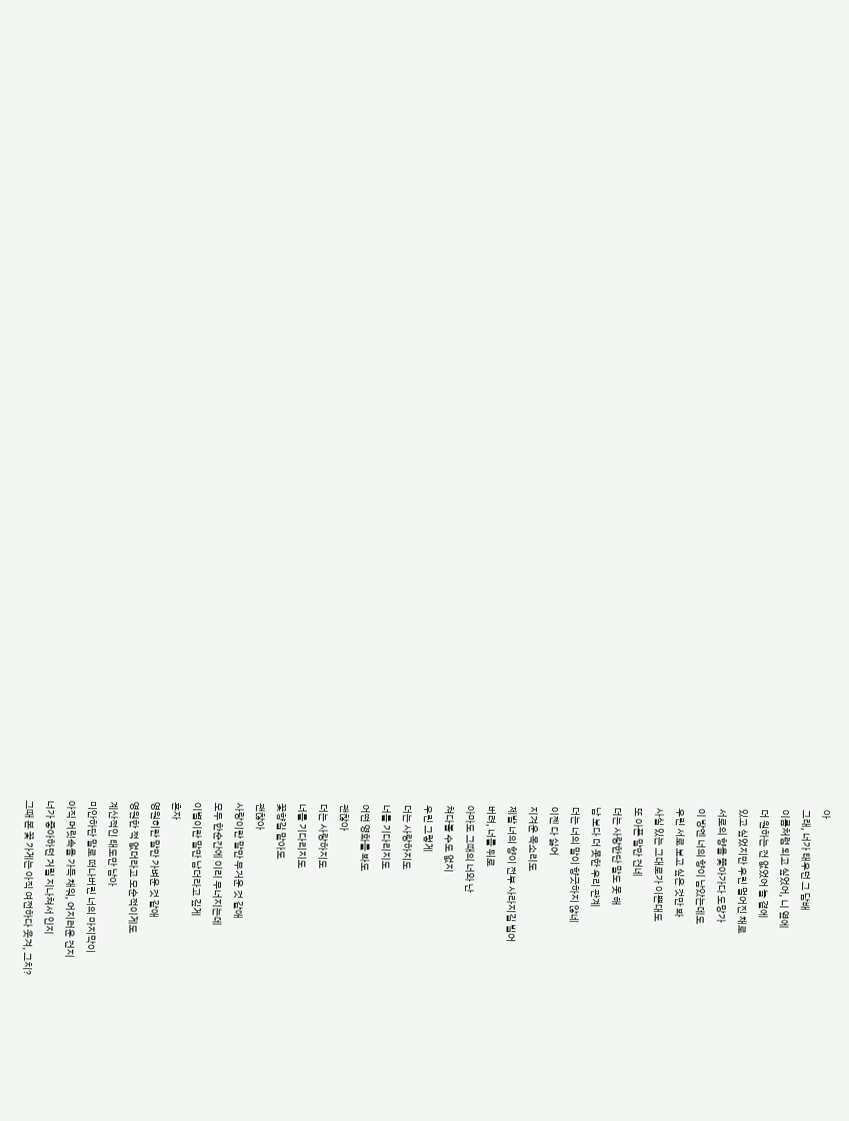아
그래, 너가 태우던 그 담배
이름처럼 되고 싶었어, 니 옆에
더 원하는 건 없었어 늘 곁에
있고 싶었지만 우린 멀어진 채로
서로의 향을 쫓아가다 도망가
이 방엔 너의 향이 남았는데도
우린 서로 보고 싶은 것만 봐
사실 있는 그대로가 이쁜대도
또 아픈 말만 건네
더는 사랑한단 말도 못 해
남 보다 더 못한 우리 관계
더는 너의 말이 향긋하지 않네
이젠 다 싫어
지겨운 목소리도
제발 너의 향이 전부 사라지길 빌어
버려, 너를 뒤로
아마도 그때의 너와 난
쳐다볼 수도 없지
우린 그렇게
더는 사랑하지도
너를 기다리지도
어떤 영화를 봐도
괜찮아
더는 사랑하지도
너를 기다리지도
꽃향길 맡아도
괜찮아
사랑이란 말만 무거운 것 같애
모두 한순간에 이리 무너지는데
이별이란 말만 남더라고 깊게
혼자
영원히란 말만 가벼운 것 같애
영원한 적 없더라고 모순적이게도
계산적인 태도만 남아
미안하단 말로 떠나버린 너의 마지막이
아직 머릿속을 가득 채워, 어지러운 건지
너가 좋아하던 거릴 지나쳐서 인지
그때 본 꽃 가게는 아직 여전하다 웃겨, 그치?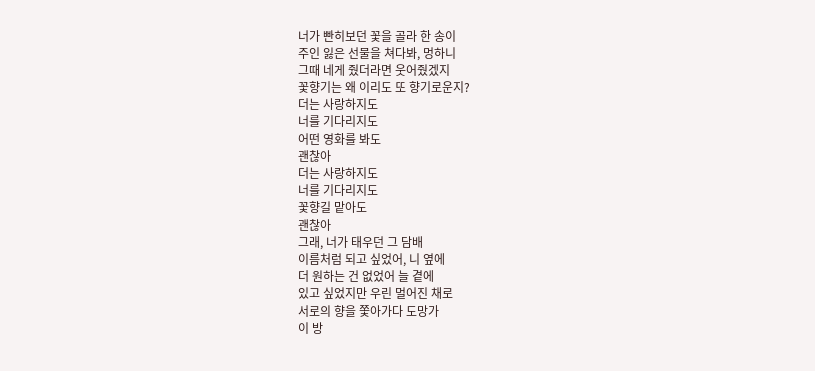너가 빤히보던 꽃을 골라 한 송이
주인 잃은 선물을 쳐다봐, 멍하니
그때 네게 줬더라면 웃어줬겠지
꽃향기는 왜 이리도 또 향기로운지?
더는 사랑하지도
너를 기다리지도
어떤 영화를 봐도
괜찮아
더는 사랑하지도
너를 기다리지도
꽃향길 맡아도
괜찮아
그래, 너가 태우던 그 담배
이름처럼 되고 싶었어, 니 옆에
더 원하는 건 없었어 늘 곁에
있고 싶었지만 우린 멀어진 채로
서로의 향을 쫓아가다 도망가
이 방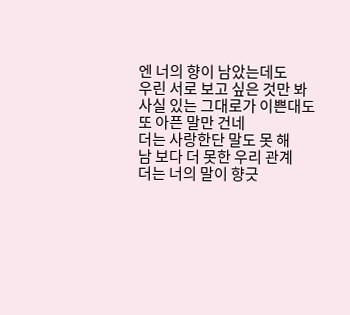엔 너의 향이 남았는데도
우린 서로 보고 싶은 것만 봐
사실 있는 그대로가 이쁜대도
또 아픈 말만 건네
더는 사랑한단 말도 못 해
남 보다 더 못한 우리 관계
더는 너의 말이 향긋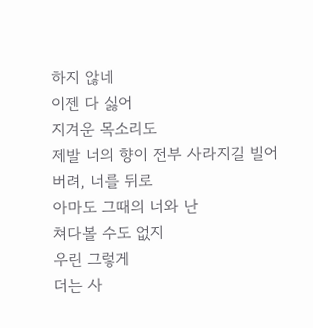하지 않네
이젠 다 싫어
지겨운 목소리도
제발 너의 향이 전부 사라지길 빌어
버려, 너를 뒤로
아마도 그때의 너와 난
쳐다볼 수도 없지
우린 그렇게
더는 사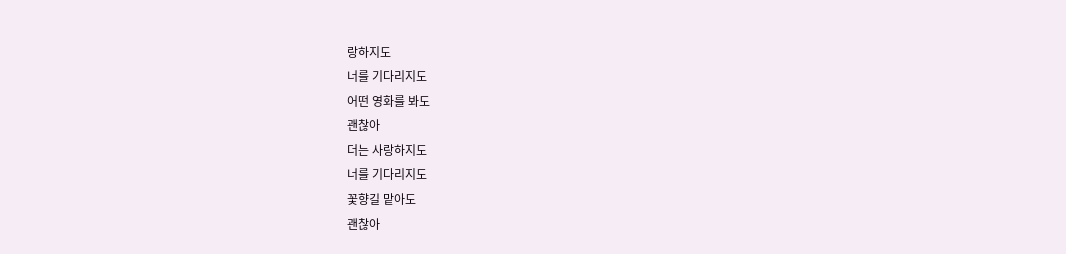랑하지도
너를 기다리지도
어떤 영화를 봐도
괜찮아
더는 사랑하지도
너를 기다리지도
꽃향길 맡아도
괜찮아